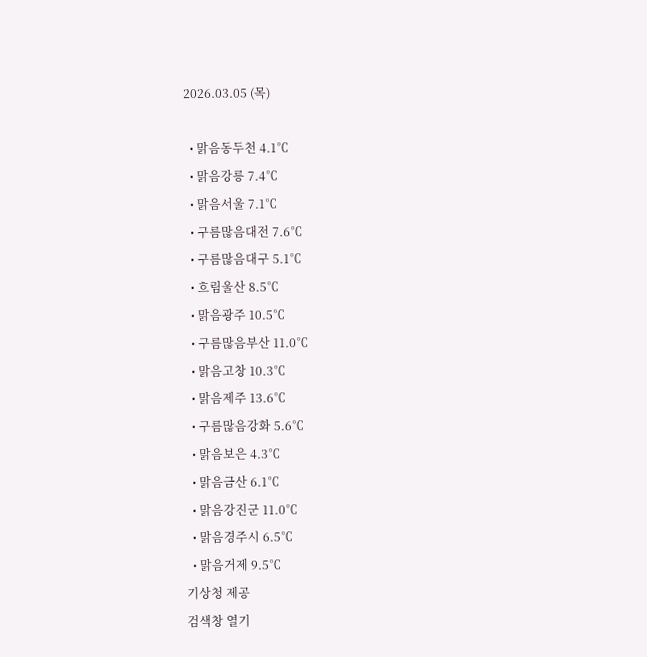2026.03.05 (목)

  • 맑음동두천 4.1℃
  • 맑음강릉 7.4℃
  • 맑음서울 7.1℃
  • 구름많음대전 7.6℃
  • 구름많음대구 5.1℃
  • 흐림울산 8.5℃
  • 맑음광주 10.5℃
  • 구름많음부산 11.0℃
  • 맑음고창 10.3℃
  • 맑음제주 13.6℃
  • 구름많음강화 5.6℃
  • 맑음보은 4.3℃
  • 맑음금산 6.1℃
  • 맑음강진군 11.0℃
  • 맑음경주시 6.5℃
  • 맑음거제 9.5℃
기상청 제공
검색창 열기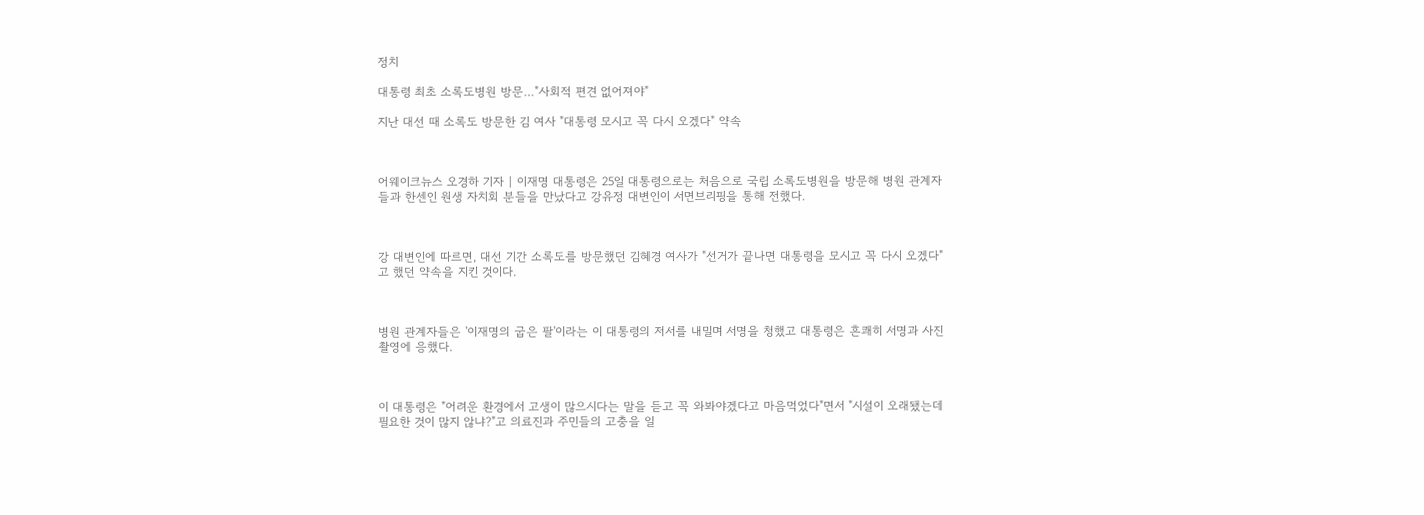정치

대통령 최초 소록도병원 방문…"사회적 편견 없어져야"

지난 대선 때 소록도 방문한 김 여사 "대통령 모시고 꼭 다시 오겠다" 약속



어웨이크뉴스 오경하 기자 | 이재명 대통령은 25일 대통령으로는 처음으로 국립 소록도병원을 방문해 병원 관계자들과 한센인 원생 자치회 분들을 만났다고 강유정 대변인이 서면브리핑을 통해 전했다.



강 대변인에 따르면, 대선 기간 소록도를 방문했던 김혜경 여사가 "선거가 끝나면 대통령을 모시고 꼭 다시 오겠다"고 했던 약속을 지킨 것이다.



병원 관계자들은 '이재명의 굽은 팔'이라는 이 대통령의 저서를 내밀며 서명을 청했고 대통령은 흔쾌히 서명과 사진 촬영에 응했다.



이 대통령은 "어려운 환경에서 고생이 많으시다는 말을 듣고 꼭 와봐야겠다고 마음먹었다"면서 "시설이 오래됐는데 필요한 것이 많지 않냐?"고 의료진과 주민들의 고충을 일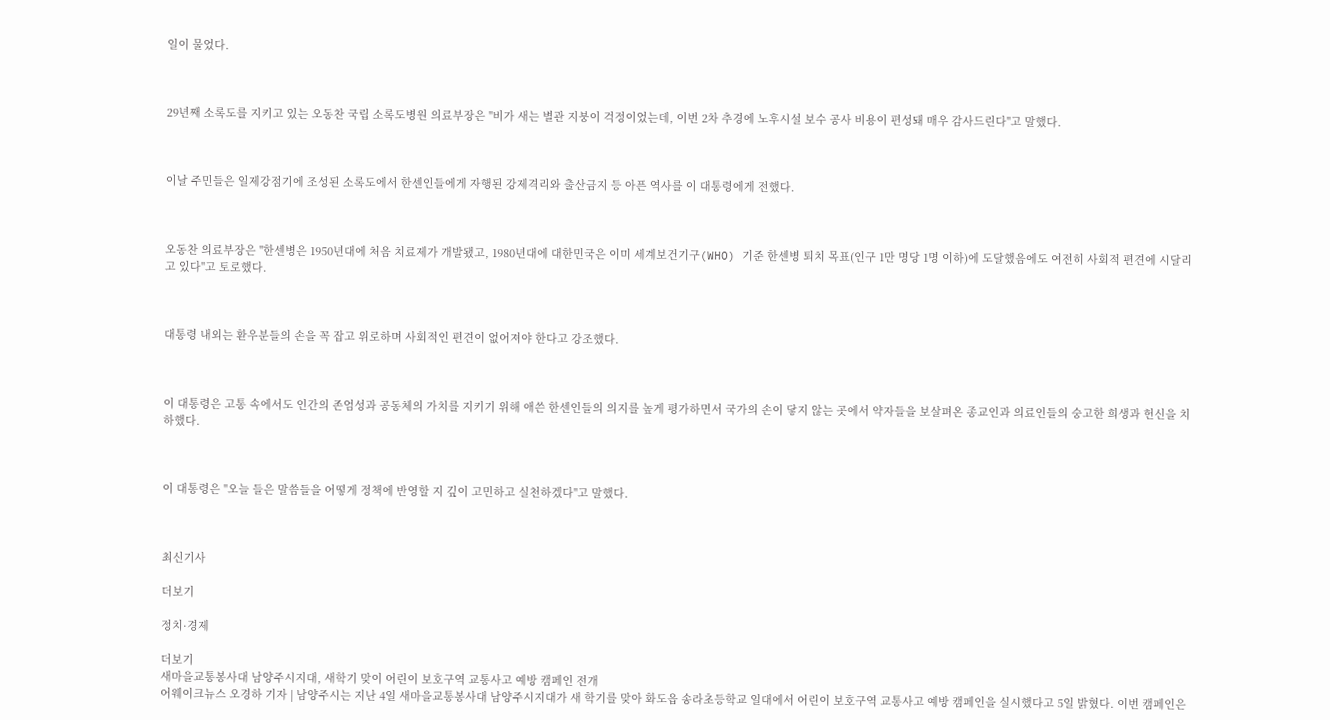일이 물었다.



29년째 소록도를 지키고 있는 오동찬 국립 소록도병원 의료부장은 "비가 새는 별관 지붕이 걱정이었는데, 이번 2차 추경에 노후시설 보수 공사 비용이 편성돼 매우 감사드린다"고 말했다.



이날 주민들은 일제강점기에 조성된 소록도에서 한센인들에게 자행된 강제격리와 출산금지 등 아픈 역사를 이 대통령에게 전했다.



오동찬 의료부장은 "한센병은 1950년대에 처음 치료제가 개발됐고, 1980년대에 대한민국은 이미 세계보건기구(WHO) 기준 한센병 퇴치 목표(인구 1만 명당 1명 이하)에 도달했음에도 여전히 사회적 편견에 시달리고 있다"고 토로했다.



대통령 내외는 환우분들의 손을 꼭 잡고 위로하며 사회적인 편견이 없어져야 한다고 강조했다.



이 대통령은 고통 속에서도 인간의 존엄성과 공동체의 가치를 지키기 위해 애쓴 한센인들의 의지를 높게 평가하면서 국가의 손이 닿지 않는 곳에서 약자들을 보살펴온 종교인과 의료인들의 숭고한 희생과 헌신을 치하했다.



이 대통령은 "오늘 들은 말씀들을 어떻게 정책에 반영할 지 깊이 고민하고 실천하겠다"고 말했다.



최신기사

더보기

정치·경제

더보기
새마을교통봉사대 남양주시지대, 새학기 맞이 어린이 보호구역 교통사고 예방 캠페인 전개
어웨이크뉴스 오경하 기자 | 남양주시는 지난 4일 새마을교통봉사대 남양주시지대가 새 학기를 맞아 화도읍 송라초등학교 일대에서 어린이 보호구역 교통사고 예방 캠페인을 실시했다고 5일 밝혔다. 이번 캠페인은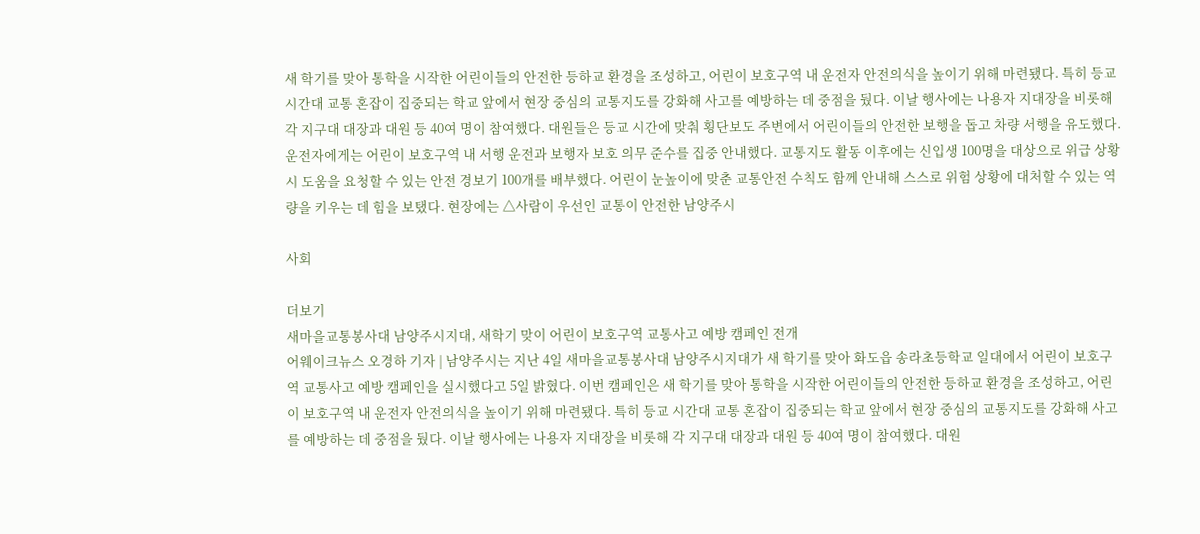새 학기를 맞아 통학을 시작한 어린이들의 안전한 등하교 환경을 조성하고, 어린이 보호구역 내 운전자 안전의식을 높이기 위해 마련됐다. 특히 등교 시간대 교통 혼잡이 집중되는 학교 앞에서 현장 중심의 교통지도를 강화해 사고를 예방하는 데 중점을 뒀다. 이날 행사에는 나용자 지대장을 비롯해 각 지구대 대장과 대원 등 40여 명이 참여했다. 대원들은 등교 시간에 맞춰 횡단보도 주변에서 어린이들의 안전한 보행을 돕고 차량 서행을 유도했다. 운전자에게는 어린이 보호구역 내 서행 운전과 보행자 보호 의무 준수를 집중 안내했다. 교통지도 활동 이후에는 신입생 100명을 대상으로 위급 상황 시 도움을 요청할 수 있는 안전 경보기 100개를 배부했다. 어린이 눈높이에 맞춘 교통안전 수칙도 함께 안내해 스스로 위험 상황에 대처할 수 있는 역량을 키우는 데 힘을 보탰다. 현장에는 △사람이 우선인 교통이 안전한 남양주시

사회

더보기
새마을교통봉사대 남양주시지대, 새학기 맞이 어린이 보호구역 교통사고 예방 캠페인 전개
어웨이크뉴스 오경하 기자 | 남양주시는 지난 4일 새마을교통봉사대 남양주시지대가 새 학기를 맞아 화도읍 송라초등학교 일대에서 어린이 보호구역 교통사고 예방 캠페인을 실시했다고 5일 밝혔다. 이번 캠페인은 새 학기를 맞아 통학을 시작한 어린이들의 안전한 등하교 환경을 조성하고, 어린이 보호구역 내 운전자 안전의식을 높이기 위해 마련됐다. 특히 등교 시간대 교통 혼잡이 집중되는 학교 앞에서 현장 중심의 교통지도를 강화해 사고를 예방하는 데 중점을 뒀다. 이날 행사에는 나용자 지대장을 비롯해 각 지구대 대장과 대원 등 40여 명이 참여했다. 대원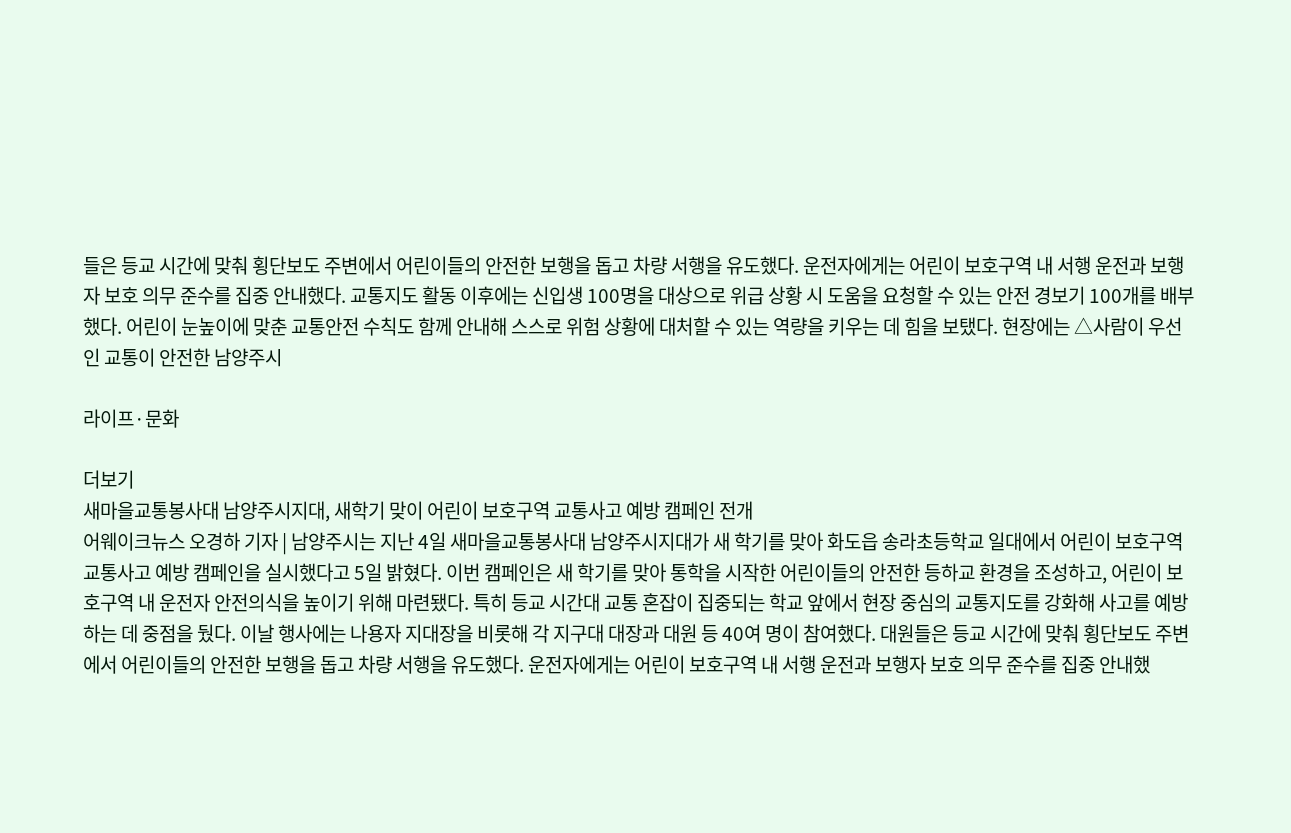들은 등교 시간에 맞춰 횡단보도 주변에서 어린이들의 안전한 보행을 돕고 차량 서행을 유도했다. 운전자에게는 어린이 보호구역 내 서행 운전과 보행자 보호 의무 준수를 집중 안내했다. 교통지도 활동 이후에는 신입생 100명을 대상으로 위급 상황 시 도움을 요청할 수 있는 안전 경보기 100개를 배부했다. 어린이 눈높이에 맞춘 교통안전 수칙도 함께 안내해 스스로 위험 상황에 대처할 수 있는 역량을 키우는 데 힘을 보탰다. 현장에는 △사람이 우선인 교통이 안전한 남양주시

라이프·문화

더보기
새마을교통봉사대 남양주시지대, 새학기 맞이 어린이 보호구역 교통사고 예방 캠페인 전개
어웨이크뉴스 오경하 기자 | 남양주시는 지난 4일 새마을교통봉사대 남양주시지대가 새 학기를 맞아 화도읍 송라초등학교 일대에서 어린이 보호구역 교통사고 예방 캠페인을 실시했다고 5일 밝혔다. 이번 캠페인은 새 학기를 맞아 통학을 시작한 어린이들의 안전한 등하교 환경을 조성하고, 어린이 보호구역 내 운전자 안전의식을 높이기 위해 마련됐다. 특히 등교 시간대 교통 혼잡이 집중되는 학교 앞에서 현장 중심의 교통지도를 강화해 사고를 예방하는 데 중점을 뒀다. 이날 행사에는 나용자 지대장을 비롯해 각 지구대 대장과 대원 등 40여 명이 참여했다. 대원들은 등교 시간에 맞춰 횡단보도 주변에서 어린이들의 안전한 보행을 돕고 차량 서행을 유도했다. 운전자에게는 어린이 보호구역 내 서행 운전과 보행자 보호 의무 준수를 집중 안내했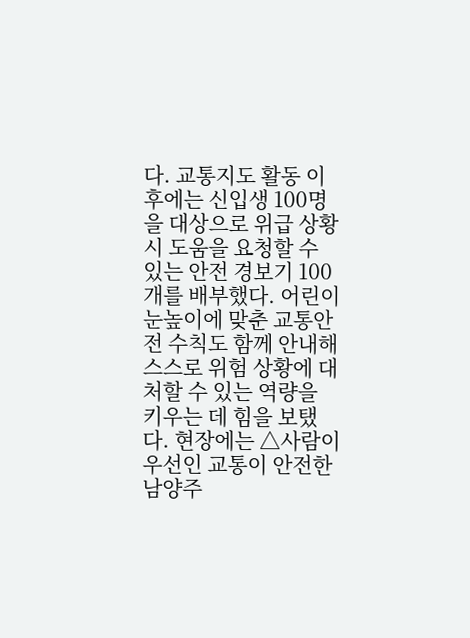다. 교통지도 활동 이후에는 신입생 100명을 대상으로 위급 상황 시 도움을 요청할 수 있는 안전 경보기 100개를 배부했다. 어린이 눈높이에 맞춘 교통안전 수칙도 함께 안내해 스스로 위험 상황에 대처할 수 있는 역량을 키우는 데 힘을 보탰다. 현장에는 △사람이 우선인 교통이 안전한 남양주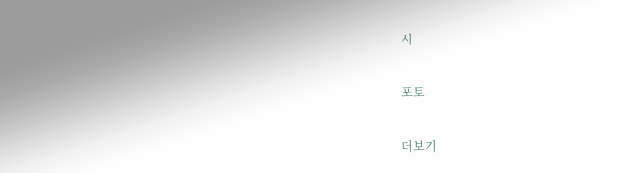시

포토

더보기